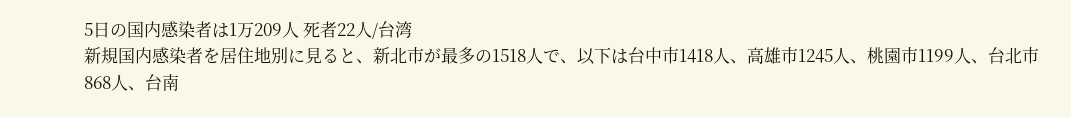5日の国内感染者は1万209人 死者22人/台湾
新規国内感染者を居住地別に見ると、新北市が最多の1518人で、以下は台中市1418人、高雄市1245人、桃園市1199人、台北市868人、台南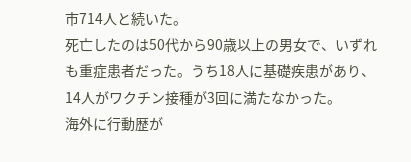市714人と続いた。
死亡したのは50代から90歳以上の男女で、いずれも重症患者だった。うち18人に基礎疾患があり、14人がワクチン接種が3回に満たなかった。
海外に行動歴が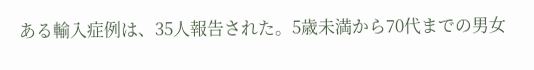ある輸入症例は、35人報告された。5歳未満から70代までの男女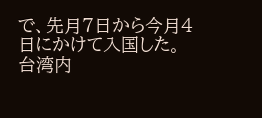で、先月7日から今月4日にかけて入国した。
台湾内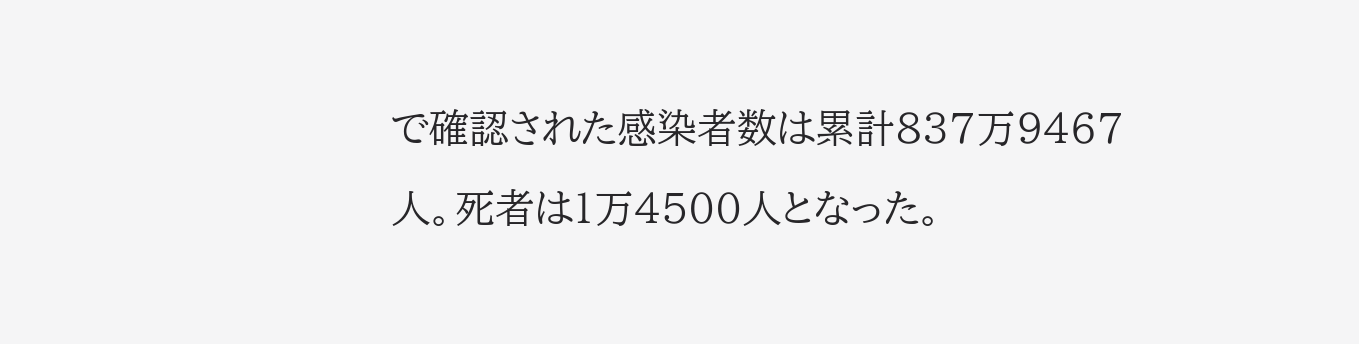で確認された感染者数は累計837万9467人。死者は1万4500人となった。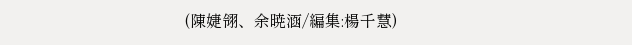(陳婕翎、余暁涵/編集:楊千慧)